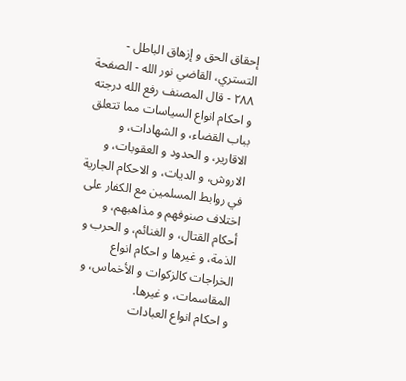إحقاق الحق و إزهاق الباطل - التستري، القاضي نور الله - الصفحة ٢٨٨ - قال المصنف رفع الله درجته
و احكام انواع السياسات مما تتعلق بباب القضاء، و الشهادات، و الاقارير، و الحدود و العقوبات، و الاروش، و الديات، و الاحكام الجارية في روابط المسلمين مع الكفار على اختلاف صنوفهم و مذاهبهم، و أحكام القتال، و الغنائم، و الحرب و الذمة، و غيرها و احكام انواع الخراجات كالزكوات و الأخماس، و المقاسمات، و غيرها.
و احكام انواع العبادات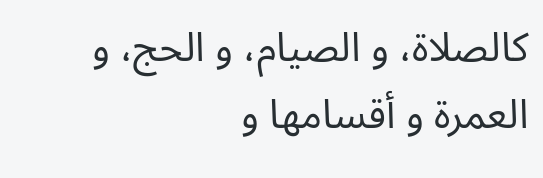كالصلاة، و الصيام، و الحج، و العمرة و أقسامها و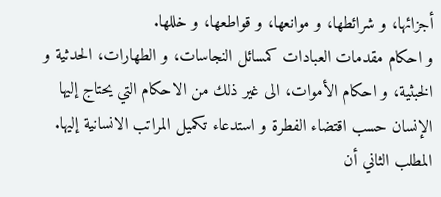أجزائها، و شرائطها، و موانعها، و قواطعها، و خللها.
و احكام مقدمات العبادات كمسائل النجاسات، و الطهارات، الحدثية و الخبثية، و احكام الأموات، الى غير ذلك من الاحكام التي يحتاج إليها الإنسان حسب اقتضاء الفطرة و استدعاء تكميل المراتب الانسانية إليها.
المطلب الثاني أن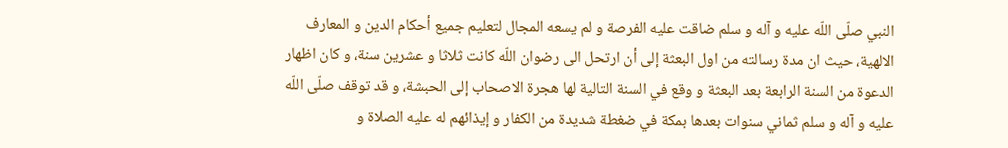النبي صلّى اللّه عليه و آله و سلم ضاقت عليه الفرصة و لم يسعه المجال لتعليم جميع أحكام الدين و المعارف الالهية، حيث ان مدة رسالته من اول البعثة إلى أن ارتحل الى رضوان اللّه كانت ثلاثا و عشرين سنة، و كان اظهار الدعوة من السنة الرابعة بعد البعثة و وقع في السنة التالية لها هجرة الاصحاب إلى الحبشة، و قد توقف صلّى اللّه عليه و آله و سلم ثماني سنوات بعدها بمكة في ضغطة شديدة من الكفار و إيذائهم له عليه الصلاة و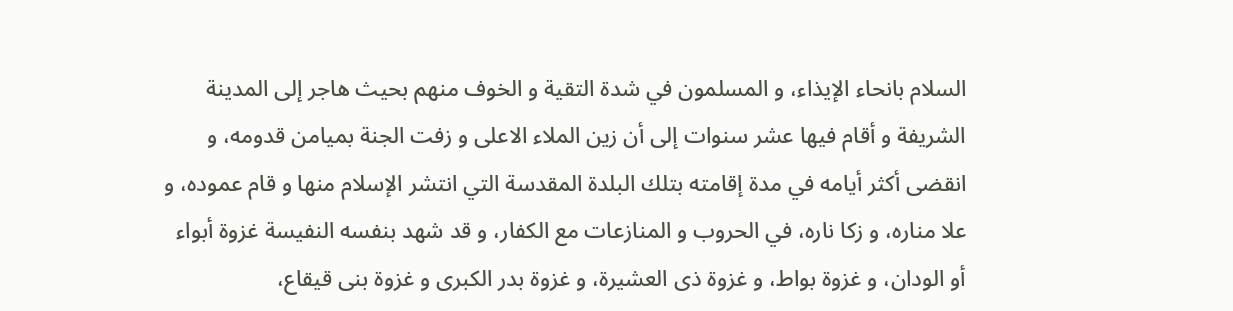السلام بانحاء الإيذاء، و المسلمون في شدة التقية و الخوف منهم بحيث هاجر إلى المدينة الشريفة و أقام فيها عشر سنوات إلى أن زين الملاء الاعلى و زفت الجنة بميامن قدومه، و انقضى أكثر أيامه في مدة إقامته بتلك البلدة المقدسة التي انتشر الإسلام منها و قام عموده، و علا مناره، و زكا ناره، في الحروب و المنازعات مع الكفار، و قد شهد بنفسه النفيسة غزوة أبواء أو الودان، و غزوة بواط، و غزوة ذى العشيرة، و غزوة بدر الكبرى و غزوة بنى قيقاع،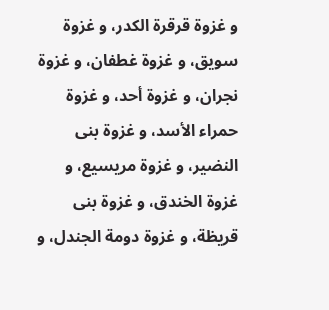و غزوة قرقرة الكدر، و غزوة سويق، و غزوة غطفان، و غزوة نجران، و غزوة أحد، و غزوة حمراء الأسد، و غزوة بنى النضير، و غزوة مريسيع، و غزوة الخندق، و غزوة بنى قريظة، و غزوة دومة الجندل، و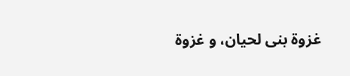غزوة بنى لحيان، و غزوة